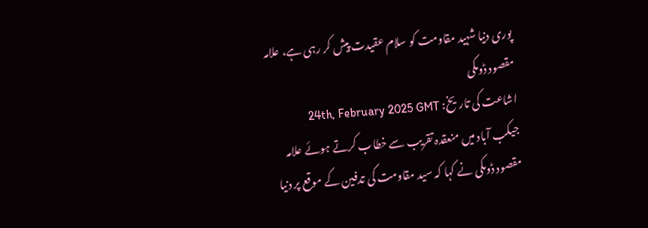پوری دنیا شہید مقاومت کو سلام عقیدت پیش کر رہی ہے، علامہ مقصود ڈومکی
اشاعت کی تاریخ: 24th, February 2025 GMT
جیکب آباد میں منعقدہ تقریب سے خطاب کرتے ہوئے علامہ مقصود ڈومکی نے کہا کہ سید مقاومت کی تدفین کے موقع پر دنیا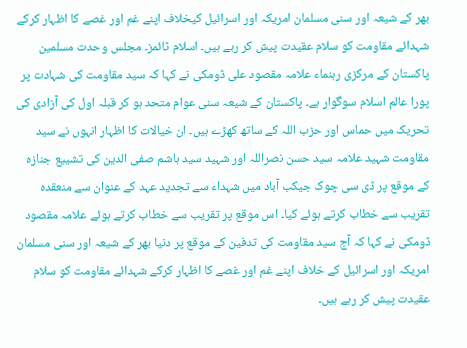بھر کے شیعہ اور سنی مسلمان امریکہ اور اسرائیل کیخلاف اپنے غم اور غصے کا اظہار کرکے شہدائے مقاومت کو سلام عقیدت پیش کر رہے ہیں۔ اسلام ٹائمز۔ مجلس وحدت مسلمین پاکستان کے مرکزی رہنماء علامہ مقصود علی ڈومکی نے کہا کہ سید مقاومت کی شہادت پر پورا عالم اسلام سوگوار ہے۔ پاکستان کے شیعہ سنی عوام متحد ہو کر قبلہ اول کی آزادی کی تحریک میں حماس اور حزب اللہ کے ساتھ کھڑے ہیں۔ ان خیالات کا اظہار انہوں نے سید مقاومت شہید علامہ سید حسن نصراللہ اور شہید سید ہاشم صفی الدین کی تشییع جنازہ کے موقع پر ڈی سی چوک جیکب آباد میں شہداء سے تجدید عہد کے عنوان سے منعقدہ تقریب سے خطاب کرتے ہوئے کیا۔ اس موقع پر تقریب سے خطاب کرتے ہوئے علامہ مقصود ڈومکی نے کہا کہ آج سید مقاومت کی تدفین کے موقع پر دنیا بھر کے شیعہ اور سنی مسلمان امریکہ اور اسرائیل کے خلاف اپنے غم اور غصے کا اظہار کرکے شہدائے مقاومت کو سلام عقیدت پیش کر رہے ہیں۔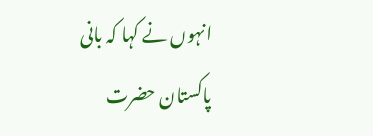انہوں نے کہا کہ بانی پاکستان حضرت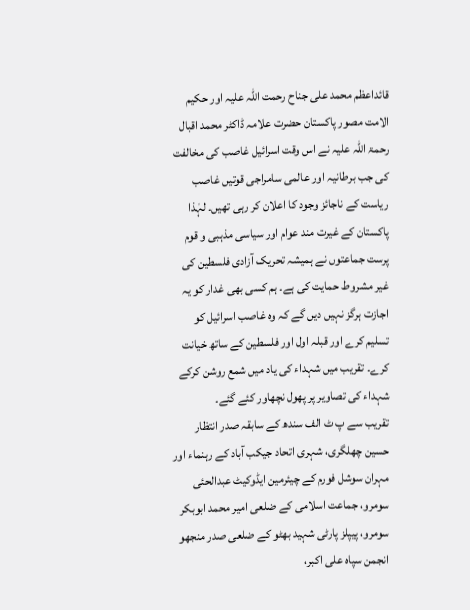قائداعظم محمد علی جناح رحمت اللہ علیہ اور حکیم الامت مصور پاکستان حضرت علامہ ڈاکٹر محمد اقبال رحمۃ اللہ علیہ نے اس وقت اسرائیل غاصب کی مخالفت کی جب برطانیہ اور عالمی سامراجی قوتیں غاصب ریاست کے ناجائز وجود کا اعلان کر رہی تھیں۔ لہٰذا پاکستان کے غیرت مند عوام اور سیاسی مذہبی و قوم پرست جماعتوں نے ہمیشہ تحریک آزادی فلسطین کی غیر مشروط حمایت کی ہے۔ ہم کسی بھی غدار کو یہ اجازت ہرگز نہیں دیں گے کہ وہ غاصب اسرائیل کو تسلیم کرے اور قبلہ اول اور فلسطین کے ساتھ خیانت کرے۔ تقریب میں شہداء کی یاد میں شمع روشن کرکے شہداء کی تصاویر پر پھول نچھاور کئے گئے۔
تقریب سے پ ٹ الف سندھ کے سابقہ صدر انتظار حسین چھلگری، شہری اتحاد جیکب آباد کے رہنماء اور مہران سوشل فورم کے چیئرمین ایڈوکیٹ عبدالحئی سومرو، جماعت اسلامی کے ضلعی امیر محمد ابوبکر سومرو، پیپلز پارٹی شہید بھٹو کے ضلعی صدر منجھو انجمن سپاہ علی اکبر،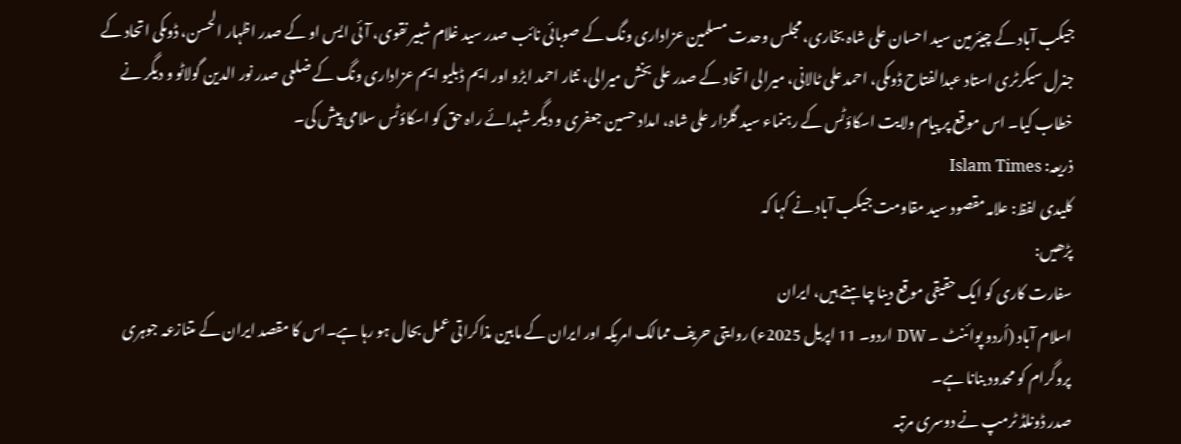جیکب آباد کے چیئرمین سید احسان علی شاہ بخاری، مجلس وحدت مسلمین عزاداری ونگ کے صوبائی نائب صدر سید غلام شبیر نقوی، آئی ایس او کے صدر اظہار الحسن، ڈومکی اتحاد کے جنرل سیکرٹری استاد عبدالفتاح ڈومکی، احمد علی ٹالانی، میرالی اتحاد کے صدر علی بخش میرالی، نثار احمد ابڑو اور ایم ڈبلیو ایم عزاداری ونگ کے ضلعی صدر نور الدین گولاٹو و دیگر نے خطاب کیا۔ اس موقع پر پیام ولایت اسکاؤٹس کے رہنماء سید گلزار علی شاہ، امداد حسین جعفری و دیگر شہدائے راہ حق کو اسکاؤٹس سلامی پیش کی۔
ذریعہ: Islam Times
کلیدی لفظ: علامہ مقصود سید مقاومت جیکب آباد نے کہا کہ
پڑھیں:
سفارت کاری کو ایک حقیقی موقع دینا چاہتے ہیں، ایران
اسلام آباد (اُردو پوائنٹ ۔ DW اردو۔ 11 اپریل 2025ء) روایتی حریف ممالک امریکہ اور ایران کے مابین مذاکراتی عمل بحال ہو رہا ہے۔اس کا مقصد ایران کے متنازعہ جوہری پروگرام کو محدود بنانا ہے۔
صدر ڈونلڈ ٹرمپ نے دوسری مرتبہ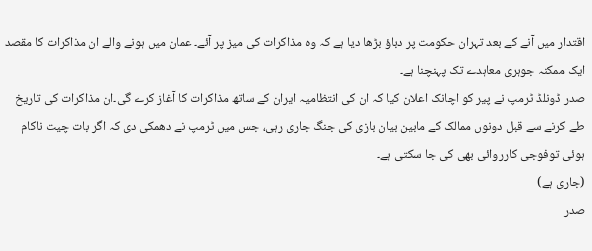اقتدار میں آنے کے بعد تہران حکومت پر دباؤ بڑھا دیا ہے کہ وہ مذاکرات کی میز پر آئے۔ عمان میں ہونے والے ان مذاکرات کا مقصد ایک ممکنہ جوہری معاہدے تک پہنچنا ہے۔
صدر ڈونلڈ ٹرمپ نے پیر کو اچانک اعلان کیا کہ ان کی انتظامیہ ایران کے ساتھ مذاکرات کا آغاز کرے گی۔ان مذاکرات کی تاریخ طے کرنے سے قبل دونوں ممالک کے مابین بیان بازی کی جنگ جاری رہی، جس میں ٹرمپ نے دھمکی دی کہ اگر بات چیت ناکام ہوئی توفوجی کارروائی بھی کی جا سکتی ہے۔
(جاری ہے)
صدر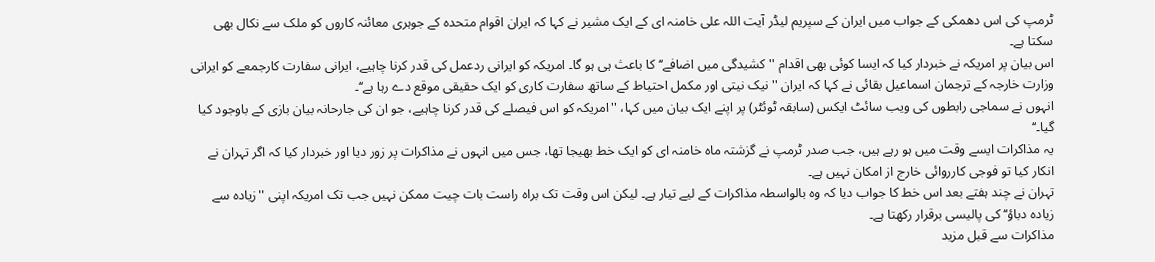ٹرمپ کی اس دھمکی کے جواب میں ایران کے سپریم لیڈر آیت اللہ علی خامنہ ای کے ایک مشیر نے کہا کہ ایران اقوام متحدہ کے جوہری معائنہ کاروں کو ملک سے نکال بھی سکتا ہے۔
اس بیان پر امریکہ نے خبردار کیا کہ ایسا کوئی بھی اقدام ''کشیدگی میں اضافے‘‘ کا باعث ہی ہو گا۔ امریکہ کو ایرانی ردعمل کی قدر کرنا چاہیے، ایرانی سفارت کارجمعے کو ایرانی وزارت خارجہ کے ترجمان اسماعیل بقائی نے کہا کہ ایران ''نیک نیتی اور مکمل احتیاط کے ساتھ سفارت کاری کو ایک حقیقی موقع دے رہا ہے‘‘۔
انہوں نے سماجی رابطوں کی ویب سائٹ ایکس (سابقہ ٹوئٹر) پر اپنے ایک بیان میں کہا، ''امریکہ کو اس فیصلے کی قدر کرنا چاہیے، جو ان کی جارحانہ بیان بازی کے باوجود کیا گیا۔‘‘
یہ مذاکرات ایسے وقت میں ہو رہے ہیں، جب صدر ٹرمپ نے گزشتہ ماہ خامنہ ای کو ایک خط بھیجا تھا، جس میں انہوں نے مذاکرات پر زور دیا اور خبردار کیا کہ اگر تہران نے انکار کیا تو فوجی کارروائی خارج از امکان نہیں ہے۔
تہران نے چند ہفتے بعد اس خط کا جواب دیا کہ وہ بالواسطہ مذاکرات کے لیے تیار ہے۔ لیکن اس وقت تک براہ راست بات چیت ممکن نہیں جب تک امریکہ اپنی ''زیادہ سے زیادہ دباؤ‘‘ کی پالیسی برقرار رکھتا ہے۔
مذاکرات سے قبل مزید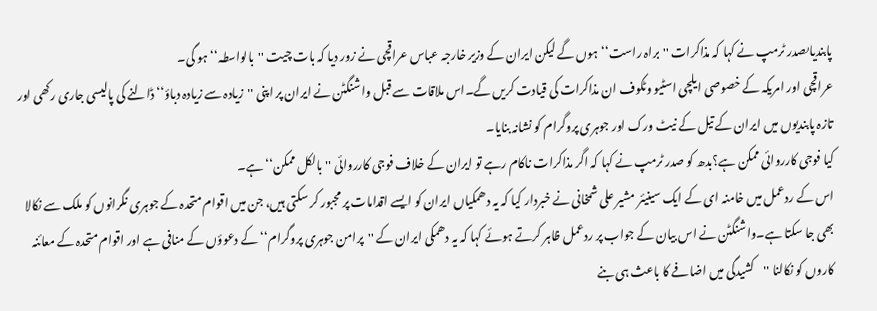پابندیاںصدر ٹرمپ نے کہا کہ مذاکرات ''براہ راست‘‘ ہوں گے لیکن ایران کے وزیر خارجہ عباس عراقچی نے زور دیا کہ بات چیت ''بالواسطہ‘‘ ہو گی۔
عراقچی اور امریکہ کے خصوصی ایلچی اسٹیو وٹکوف ان مذاکرات کی قیادت کریں گے۔اس ملاقات سے قبل واشنگٹن نے ایران پر اپنی ''زیادہ سے زیادہ دباؤ‘‘ ڈالنے کی پالیسی جاری رکھی اور تازہ پابندیوں میں ایران کے تیل کے نیٹ ورک اور جوہری پروگرام کو نشانہ بنایا۔
کیا فوجی کارروائی ممکن ہے؟بدھ کو صدر ٹرمپ نے کہا کہ اگر مذاکرات ناکام رہے تو ایران کے خلاف فوجی کارروائی ''بالکل ممکن‘‘ ہے۔
اس کے ردعمل میں خامنہ ای کے ایک سینیئر مشیر علی شمخانی نے خبردار کیا کہ یہ دھمکیاں ایران کو ایسے اقدامات پر مجبور کر سکتی ہیں، جن میں اقوام متحدہ کے جوہری نگرانوں کو ملک سے نکالا بھی جا سکتا ہے۔واشنگٹن نے اس بیان کے جواب پر ردعمل ظاہر کرتے ہوئے کہا کہ یہ دھمکی ایران کے ''پرامن جوہری پروگرام‘‘ کے دعوؤں کے منافی ہے اور اقوام متحدہ کے معائنہ کاروں کو نکالنا ''کشیدگی میں اضافے کا باعث ہی بنے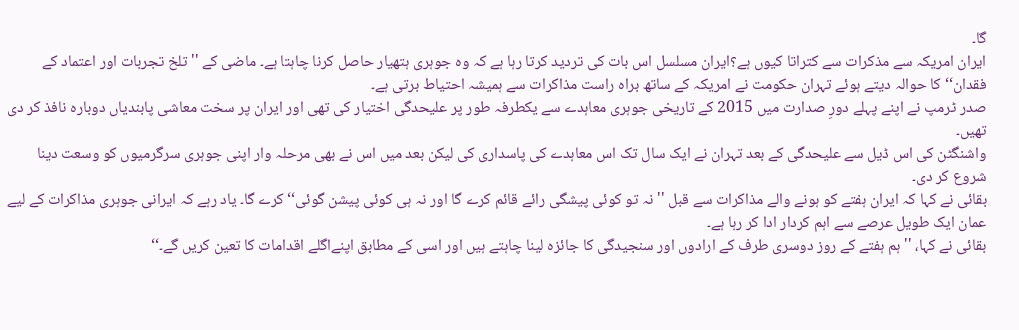گا۔
ایران امریکہ سے مذکرات سے کتراتا کیوں ہے؟ایران مسلسل اس بات کی تردید کرتا رہا ہے کہ وہ جوہری ہتھیار حاصل کرنا چاہتا ہے۔ ماضی کے ''تلخ تجربات اور اعتماد کے فقدان‘‘ کا حوالہ دیتے ہوئے تہران حکومت نے امریکہ کے ساتھ براہ راست مذاکرات سے ہمیشہ احتیاط برتی ہے۔
صدر ٹرمپ نے اپنے پہلے دورِ صدارت میں 2015 کے تاریخی جوہری معاہدے سے یکطرفہ طور پر علیحدگی اختیار کی تھی اور ایران پر سخت معاشی پابندیاں دوبارہ نافذ کر دی تھیں۔
واشنگٹن کی اس ڈیل سے علیحدگی کے بعد تہران نے ایک سال تک اس معاہدے کی پاسداری کی لیکن بعد میں اس نے بھی مرحلہ وار اپنی جوہری سرگرمیوں کو وسعت دینا شروع کر دی۔
بقائی نے کہا کہ ایران ہفتے کو ہونے والے مذاکرات سے قبل ''نہ تو کوئی پیشگی رائے قائم کرے گا اور نہ ہی کوئی پیشن گوئی‘‘ کرے گا۔ یاد رہے کہ ایرانی جوہری مذاکرات کے لیے عمان ایک طویل عرصے سے اہم کردار ادا کر رہا ہے۔
بقائی نے کہا، ''ہم ہفتے کے روز دوسری طرف کے ارادوں اور سنجیدگی کا جائزہ لینا چاہتے ہیں اور اسی کے مطابق اپنےاگلے اقدامات کا تعین کریں گے۔‘‘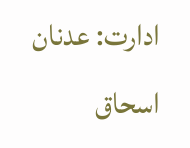ادارت: عدنان اسحاق